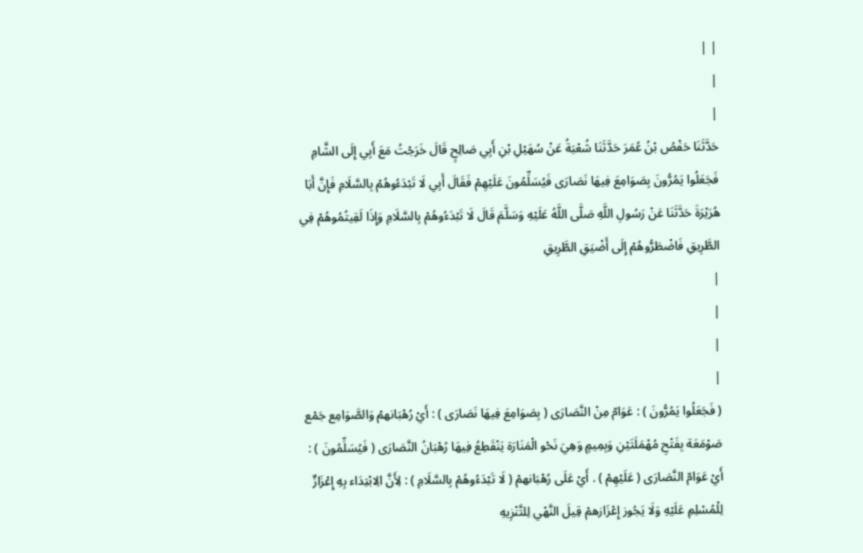| |
|
|
حَدَّثَنَا حَفْصُ بْنُ عُمَرَ حَدَّثَنَا شُعْبَةُ عَنْ سُهَيْلِ بْنِ أَبِي صَالِحٍ قَالَ خَرَجْتُ مَعَ أَبِي إِلَى الشَّامِ فَجَعَلُوا يَمُرُّونَ بِصَوَامِعَ فِيهَا نَصَارَى فَيُسَلِّمُونَ عَلَيْهِمْ فَقَالَ أَبِي لَا تَبْدَءُوهُمْ بِالسَّلَامِ فَإِنَّ أَبَا هُرَيْرَةَ حَدَّثَنَا عَنْ رَسُولِ اللَّهِ صَلَّى اللَّهُ عَلَيْهِ وَسَلَّمَ قَالَ لَا تَبْدَءُوهُمْ بِالسَّلَامِ وَإِذَا لَقِيتُمُوهُمْ فِي الطَّرِيقِ فَاضْطَرُّوهُمْ إِلَى أَضْيَقِ الطَّرِيقِ
|
|
|
|
( فَجَعَلُوا يَمُرُّونَ ) : عَوَامّ مِنْ النَّصَارَى ( بِصَوَامِعَ فِيهَا نَصَارَى ) : أَيْ رُهْبَانهمْ وَالصَّوَامِع جَمْع صَوْمَعَة بِفَتْحِ مُهْمَلَتَيْنِ وَبِمِيمٍ وَهِيَ نَحْو الْمَنَارَة يَنْقَطِعُ فِيهَا رُهْبَانُ النَّصَارَى ( فَيُسَلِّمُونَ ) : أَيْ عَوَامّ النَّصَارَى ( عَلَيْهِمْ ) . أَيْ عَلَى رُهْبَانهمْ ( لَا تَبْدَءُوهُمْ بِالسَّلَامِ ) : لِأَنَّ الِابْتِدَاء بِهِ إِعْزَازٌ لِلْمُسْلِمِ عَلَيْهِ وَلَا يَجُوز إِعْزَازهمْ قِيلَ النَّهْي لِلتَّنْزِيهِ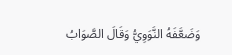وَضَعَّفَهُ النَّوَوِيُّ وَقَالَ الصَّوَابُ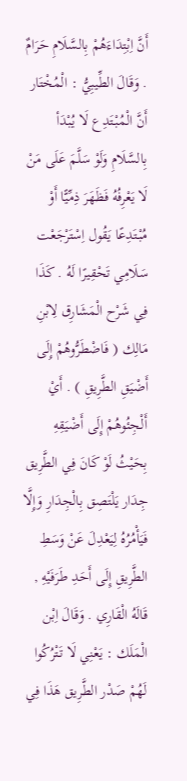أَنَّ اِبْتِدَاءَهُمْ بِالسَّلَامِ حَرَامٌ . وَقَالَ الطِّيبِيُّ : الْمُخْتَار أَنَّ الْمُبْتَدِع لَا يُبْدَأ بِالسَّلَامِ وَلَوْ سَلَّمَ عَلَى مَنْ لَا يَعْرِفُهُ فَظَهَرَ ذِمِّيًّا أَوْ مُبْتَدِعًا يَقُول اِسْتَرْجَعْت سَلَامِي تَحْقِيرًا لَهُ . كَذَا فِي شَرْح الْمَشَارِق لِابْنِ مَالِك ( فَاضْطَرُّوهُمْ إِلَى أَضْيَقِ الطَّرِيقِ ) . أَيْ أَلْجِئُوهُمْ إِلَى أَضْيَقِهِ بِحَيْثُ لَوْ كَانَ فِي الطَّرِيق جِدَار يَلْتَصِق بِالْجِدَارِ وَإِلَّا فَيَأْمُرُهُ لِيَعْدِلَ عَنْ وَسَطِ الطَّرِيقِ إِلَى أَحَدِ طَرَفَيْهِ , قَالَهُ الْقَارِي . وَقَالَ اِبْن الْمَلَك : يَعْنِي لَا تَتْرُكُوا لَهُمْ صَدْر الطَّرِيق هَذَا فِي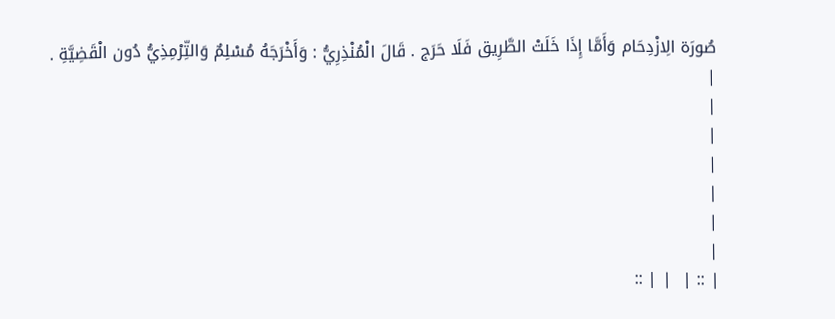صُورَة الِازْدِحَام وَأَمَّا إِذَا خَلَتْ الطَّرِيق فَلَا حَرَج . قَالَ الْمُنْذِرِيُّ : وَأَخْرَجَهُ مُسْلِمٌ وَالتِّرْمِذِيُّ دُون الْقَضِيَّةِ .
|
|
|
|
|
|
|
| :: |  | | ::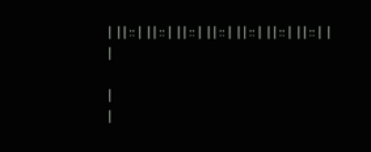|  | | :: |  | | :: |  | | :: |  | | :: |  | | :: |  | | :: |  | | :: |  |
|

|
|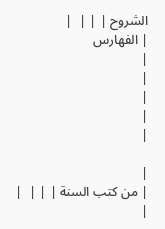الشروح | | |  |
| الفهارس
|
|
|
|
|

|
| من كتب السنة | | |  |
|